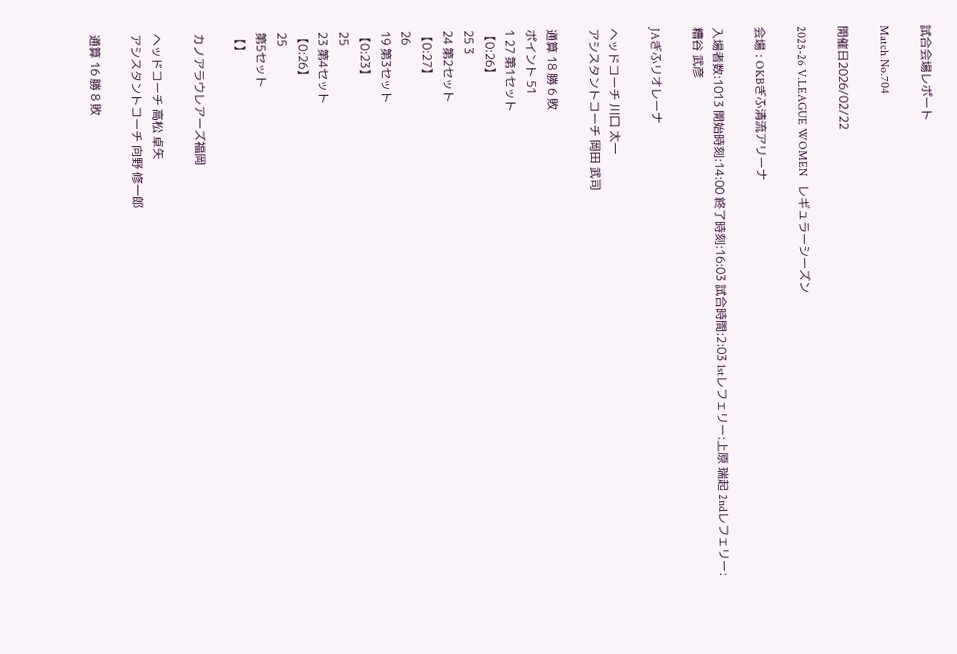試合会場レポート

Match No.704

開催日2026/02/22

2025-26 V.LEAGUE WOMEN   レギュラーシーズン

会場 : OKBぎふ清流アリーナ

入場者数:1013 開始時刻:14:00 終了時刻:16:03 試合時間:2:03 1stレフェリー:上原 瑞起 2ndレフェリー:糟谷 武彦

JAぎふリオレーナ

ヘッドコーチ 川口 太一
アシスタントコーチ 岡田 武司

通算 18 勝 6 敗
ポイント 51
1 27 第1セット
【0:26】
25 3
24 第2セット
【0:27】
26
19 第3セット
【0:23】
25
23 第4セット
【0:26】
25
第5セット
【】

カノアラウレアーズ福岡

ヘッドコーチ 高松 卓矢
アシスタントコーチ 向野 修一郎

通算 16 勝 8 敗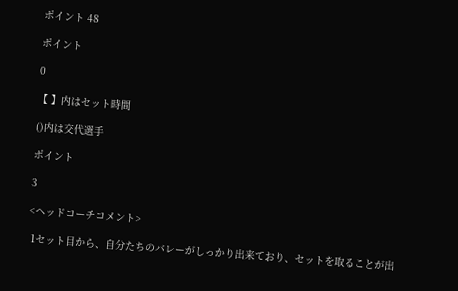ポイント 48

ポイント

0

【 】内はセット時間

()内は交代選手

ポイント

3

<ヘッドコーチコメント>

 1セット目から、自分たちのバレーがしっかり出来ており、セットを取ることが出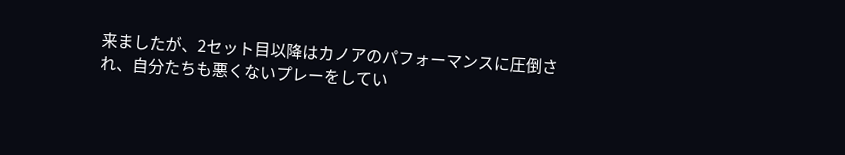来ましたが、2セット目以降はカノアのパフォーマンスに圧倒され、自分たちも悪くないプレーをしてい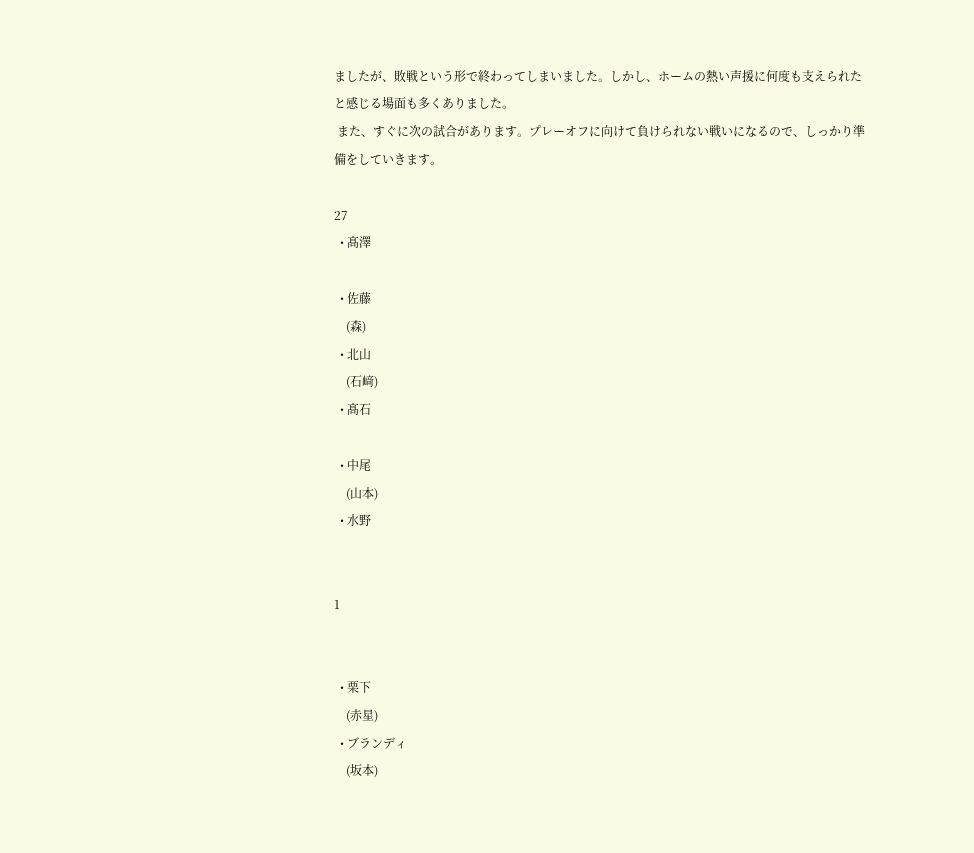ましたが、敗戦という形で終わってしまいました。しかし、ホームの熱い声援に何度も支えられたと感じる場面も多くありました。
 また、すぐに次の試合があります。プレーオフに向けて負けられない戦いになるので、しっかり準備をしていきます。

27
  • 髙澤

  • 佐藤
    (森)
  • 北山
    (石﨑)
  • 髙石

  • 中尾
    (山本)
  • 水野


1


  • 栗下
    (赤星)
  • ブランディ
    (坂本)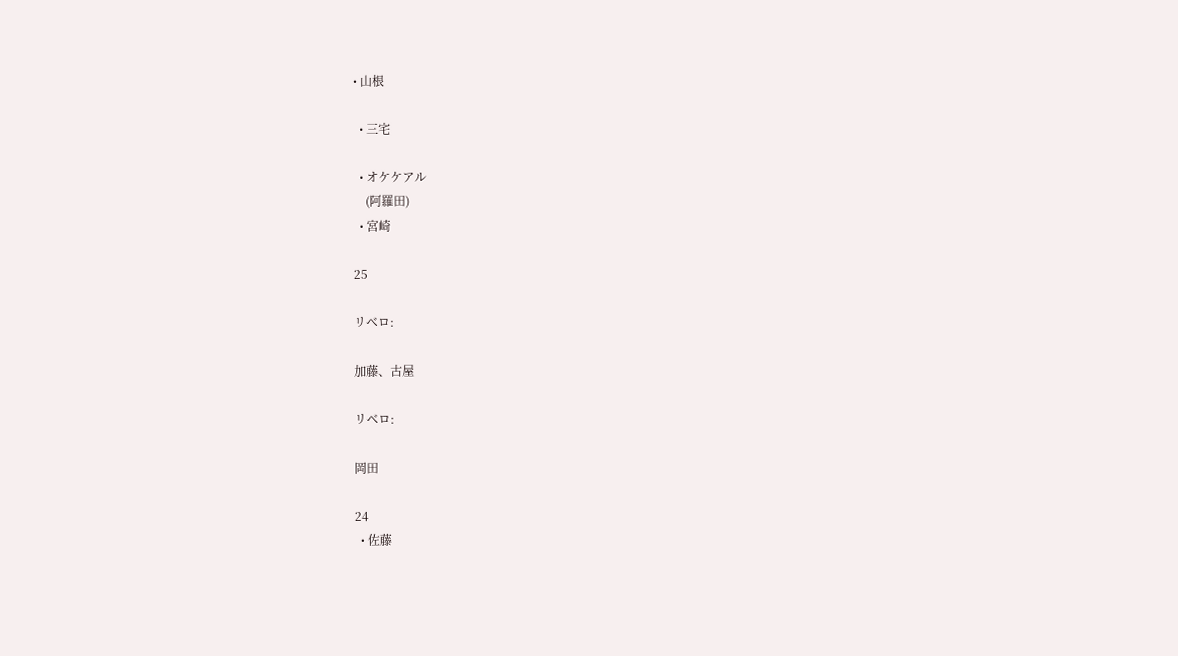• 山根

  • 三宅

  • オケケアル
    (阿羅田)
  • 宮崎

25

リベロ:

加藤、古屋

リベロ:

岡田

24
  • 佐藤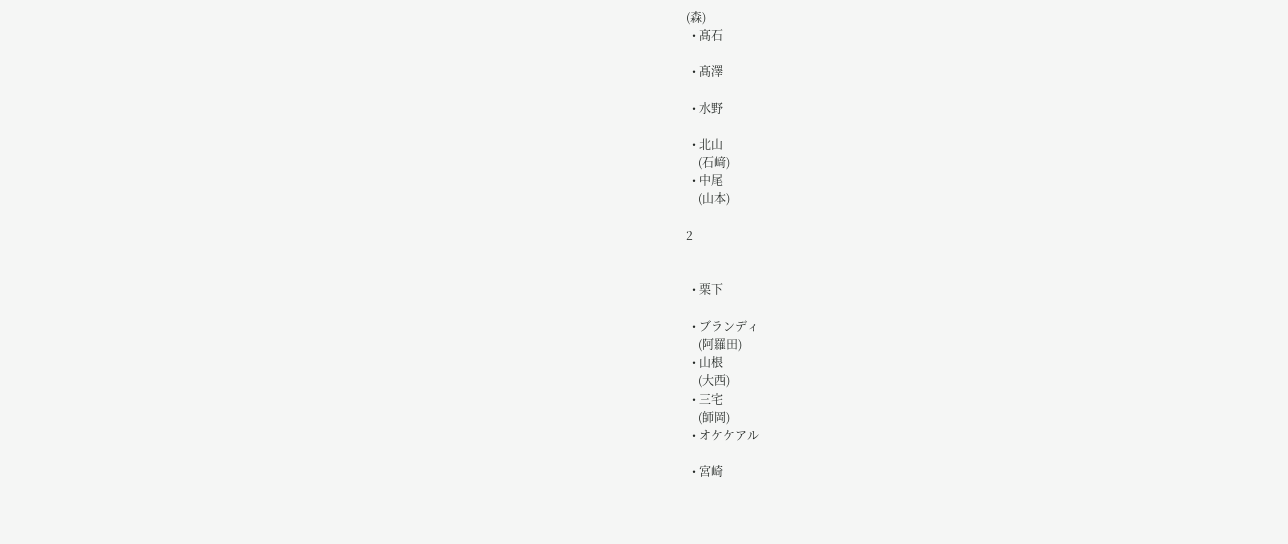(森)
  • 髙石

  • 髙澤

  • 水野

  • 北山
    (石﨑)
  • 中尾
    (山本)

2


  • 栗下

  • ブランディ
    (阿羅田)
  • 山根
    (大西)
  • 三宅
    (師岡)
  • オケケアル

  • 宮崎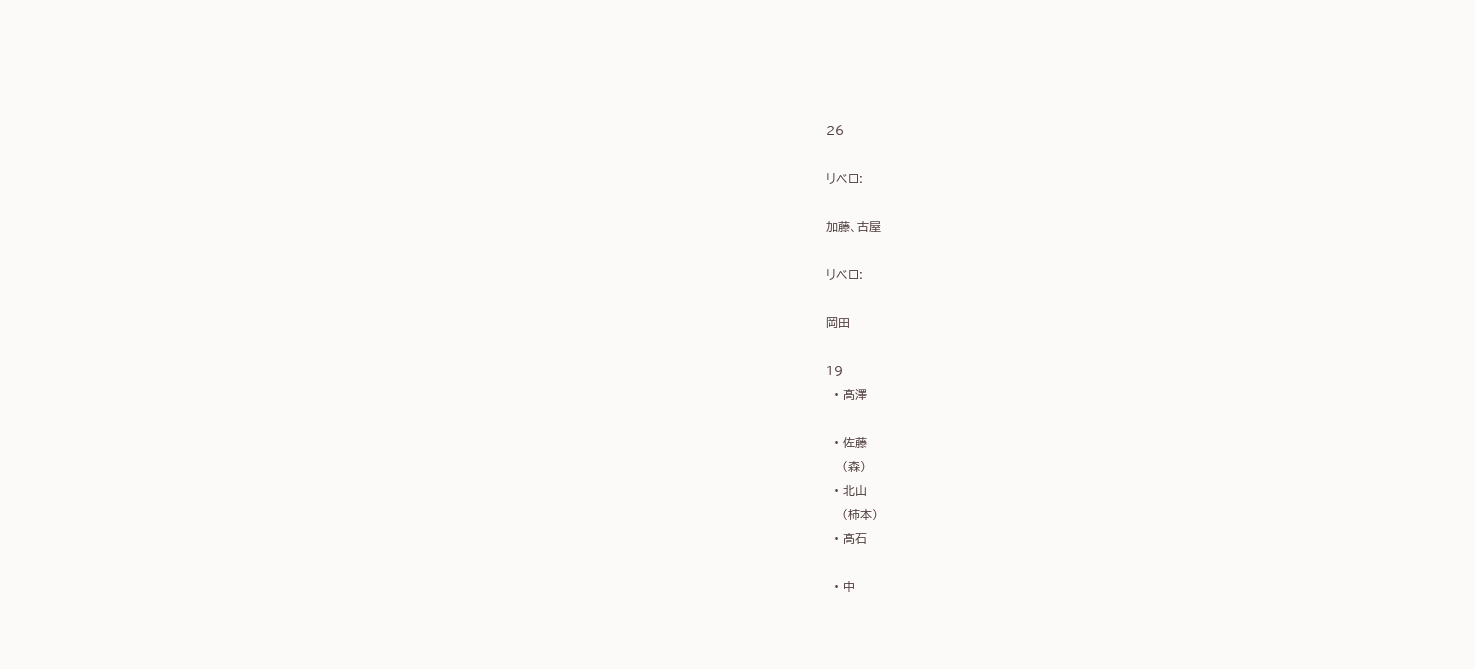26

リベロ:

加藤、古屋

リベロ:

岡田

19
  • 髙澤

  • 佐藤
    (森)
  • 北山
    (柿本)
  • 髙石

  • 中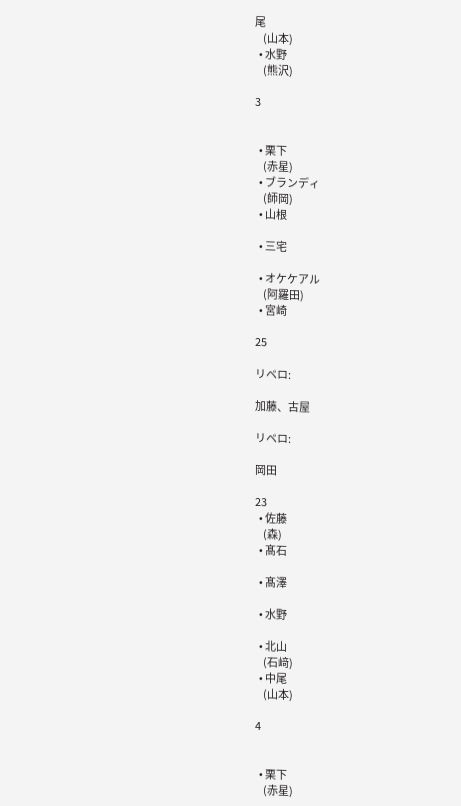尾
    (山本)
  • 水野
    (熊沢)

3


  • 栗下
    (赤星)
  • ブランディ
    (師岡)
  • 山根

  • 三宅

  • オケケアル
    (阿羅田)
  • 宮崎

25

リベロ:

加藤、古屋

リベロ:

岡田

23
  • 佐藤
    (森)
  • 髙石

  • 髙澤

  • 水野

  • 北山
    (石﨑)
  • 中尾
    (山本)

4


  • 栗下
    (赤星)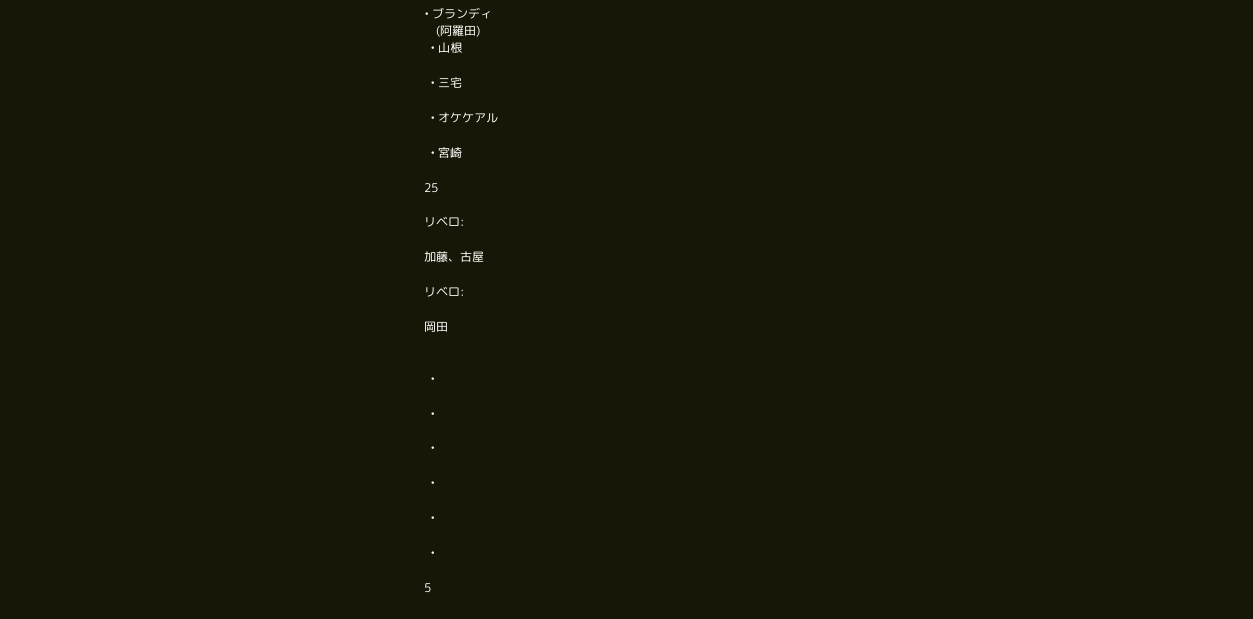• ブランディ
    (阿羅田)
  • 山根

  • 三宅

  • オケケアル

  • 宮崎

25

リベロ:

加藤、古屋

リベロ:

岡田


  •

  •

  •

  •

  •

  •

5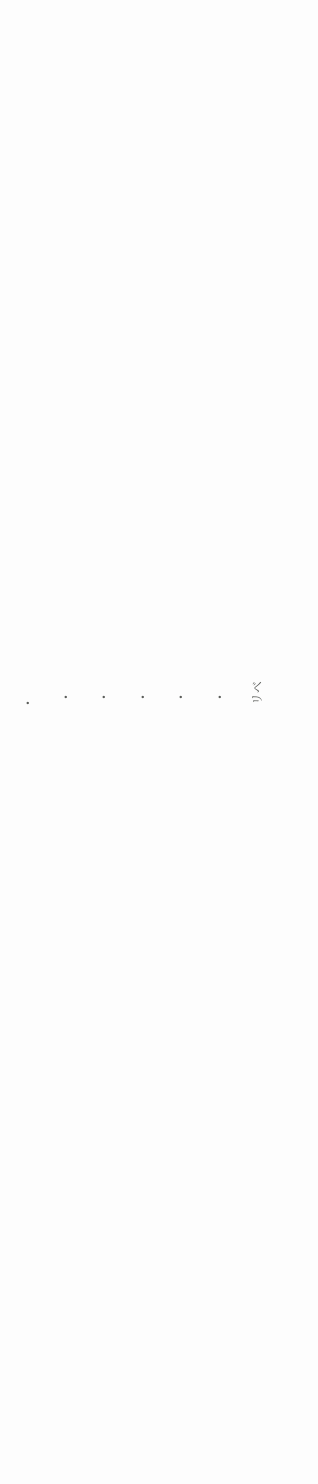•

  •

  •

  •

  •

  •

リベ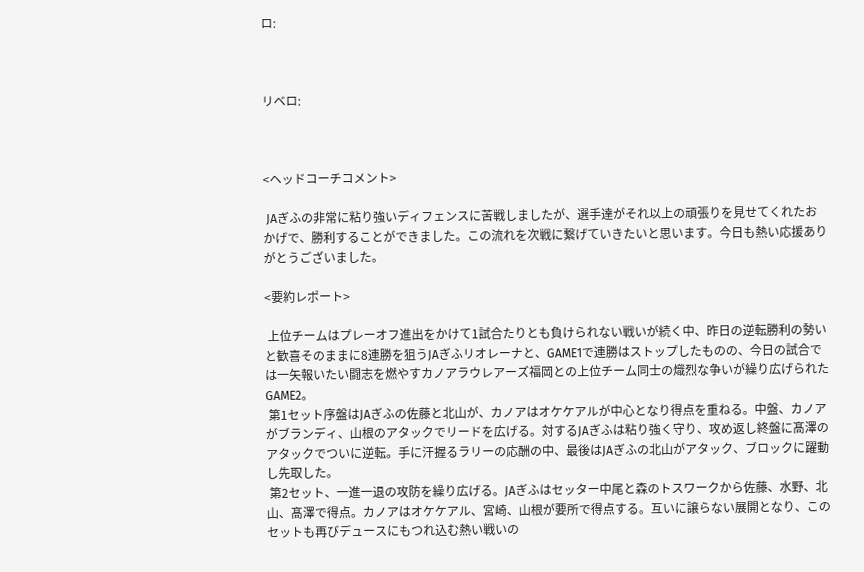ロ:



リベロ:



<ヘッドコーチコメント>

 JAぎふの非常に粘り強いディフェンスに苦戦しましたが、選手達がそれ以上の頑張りを見せてくれたおかげで、勝利することができました。この流れを次戦に繋げていきたいと思います。今日も熱い応援ありがとうございました。

<要約レポート>

 上位チームはプレーオフ進出をかけて1試合たりとも負けられない戦いが続く中、昨日の逆転勝利の勢いと歓喜そのままに8連勝を狙うJAぎふリオレーナと、GAME1で連勝はストップしたものの、今日の試合では一矢報いたい闘志を燃やすカノアラウレアーズ福岡との上位チーム同士の熾烈な争いが繰り広げられたGAME2。
 第1セット序盤はJAぎふの佐藤と北山が、カノアはオケケアルが中心となり得点を重ねる。中盤、カノアがブランディ、山根のアタックでリードを広げる。対するJAぎふは粘り強く守り、攻め返し終盤に髙澤のアタックでついに逆転。手に汗握るラリーの応酬の中、最後はJAぎふの北山がアタック、ブロックに躍動し先取した。
 第2セット、一進一退の攻防を繰り広げる。JAぎふはセッター中尾と森のトスワークから佐藤、水野、北山、髙澤で得点。カノアはオケケアル、宮崎、山根が要所で得点する。互いに譲らない展開となり、このセットも再びデュースにもつれ込む熱い戦いの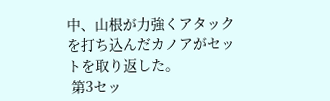中、山根が力強くアタックを打ち込んだカノアがセットを取り返した。
 第3セッ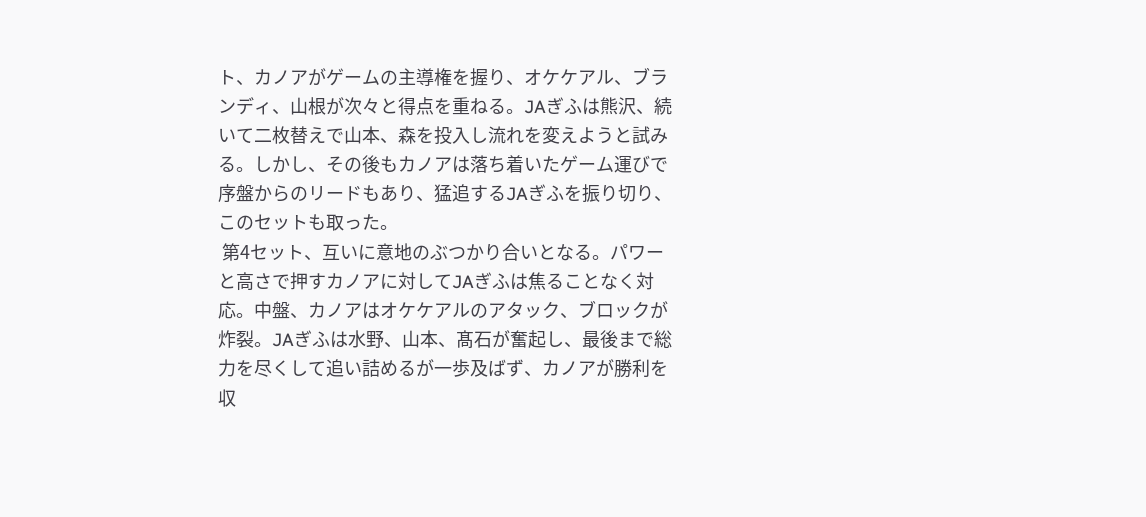ト、カノアがゲームの主導権を握り、オケケアル、ブランディ、山根が次々と得点を重ねる。JAぎふは熊沢、続いて二枚替えで山本、森を投入し流れを変えようと試みる。しかし、その後もカノアは落ち着いたゲーム運びで序盤からのリードもあり、猛追するJAぎふを振り切り、このセットも取った。
 第4セット、互いに意地のぶつかり合いとなる。パワーと高さで押すカノアに対してJAぎふは焦ることなく対応。中盤、カノアはオケケアルのアタック、ブロックが炸裂。JAぎふは水野、山本、髙石が奮起し、最後まで総力を尽くして追い詰めるが一歩及ばず、カノアが勝利を収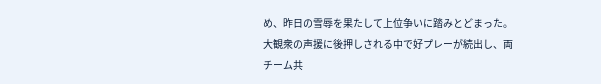め、昨日の雪辱を果たして上位争いに踏みとどまった。大観衆の声援に後押しされる中で好プレーが続出し、両チーム共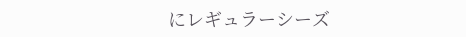にレギュラーシーズ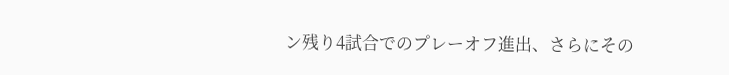ン残り4試合でのプレーオフ進出、さらにその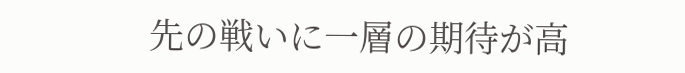先の戦いに一層の期待が高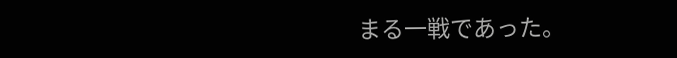まる一戦であった。